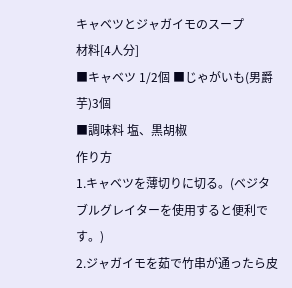キャベツとジャガイモのスープ
材料[4人分]
■キャベツ 1/2個 ■じゃがいも(男爵芋)3個
■調味料 塩、黒胡椒
作り方
1.キャベツを薄切りに切る。(ベジタブルグレイターを使用すると便利です。)
2.ジャガイモを茹で竹串が通ったら皮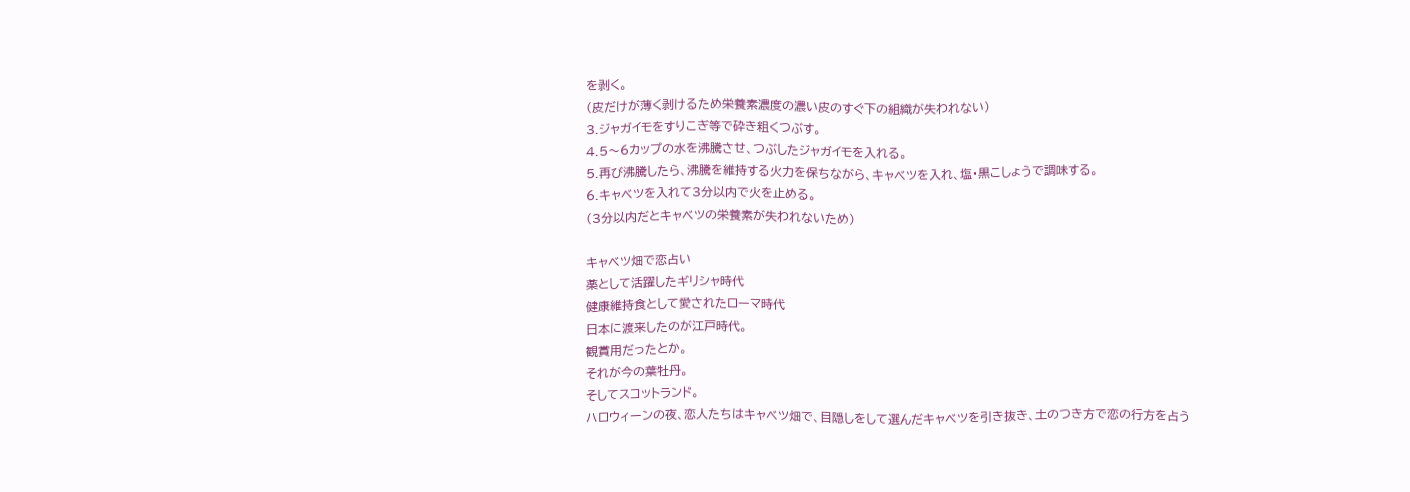を剥く。
(皮だけが薄く剥けるため栄養素濃度の濃い皮のすぐ下の組織が失われない)
3.ジャガイモをすりこぎ等で砕き粗くつぶす。
4.5〜6カップの水を沸騰させ、つぶしたジャガイモを入れる。
5.再び沸騰したら、沸騰を維持する火力を保ちながら、キャベツを入れ、塩・黒こしょうで調味する。
6.キャベツを入れて3分以内で火を止める。
(3分以内だとキャベツの栄養素が失われないため)

キャベツ畑で恋占い
薬として活躍したギリシャ時代
健康維持食として愛されたローマ時代
日本に渡来したのが江戸時代。
観賞用だったとか。
それが今の葉牡丹。
そしてスコットランド。
ハロウィーンの夜、恋人たちはキャベツ畑で、目隠しをして選んだキャベツを引き抜き、土のつき方で恋の行方を占う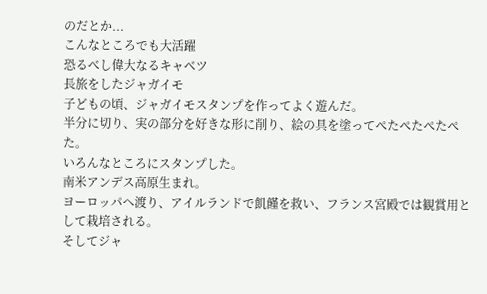のだとか...
こんなところでも大活躍
恐るべし偉大なるキャベツ
長旅をしたジャガイモ
子どもの頃、ジャガイモスタンプを作ってよく遊んだ。
半分に切り、実の部分を好きな形に削り、絵の具を塗ってぺたぺたぺたぺた。
いろんなところにスタンプした。
南米アンデス高原生まれ。
ヨーロッパへ渡り、アイルランドで飢饉を救い、フランス宮殿では観賞用として栽培される。
そしてジャ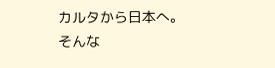カルタから日本へ。
そんな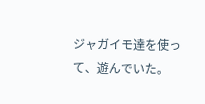ジャガイモ達を使って、遊んでいた。